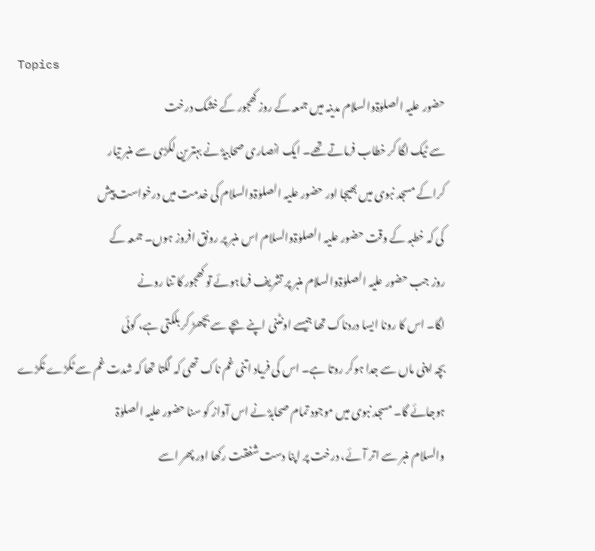Topics
حضور علیہ الصلوٰۃوالسلام مدینہ میں جمعہ کے روز کھجور کے خشک درخت
سے ٹیک لگا کر خطاب فرماتے تھے۔ ایک انصاری صحابیہؓ نے بہترین لکڑی سے منبر تیار
کراکے مسجد نبوی میں بھیجا اور حضور علیہ الصلوٰۃوالسلام کی خدمت میں درخواست پیش
کی کہ خطبہ کے وقت حضور علیہ الصلوٰۃوالسلام اس منبر پر رونق افروز ہوں۔ جمعہ کے
روز جب حضور علیہ الصلوٰۃوالسلام منبر پر تشریف فرماہوئے تو کھجور کا تنا رونے
لگا۔ اس کا رونا ایسا دردناک تھا جیسے اونٹنی اپنے بچے سے بچھڑ کر بلکتی ہے، کوئی
بچہ اپنی ماں سے جدا ہوکر روتا ہے۔ اس کی فریاد اتنی غم ناک تھی کہ لگتا تھا کہ شدت غم سے ٹکڑے ٹکڑے
ہوجائے گا۔ مسجد نبوی میں موجود تمام صحابہؓ نے اس آواز کو سنا حضور علیہ الصلوٰۃ
والسلام منبر سے اتر آئے، درخت پر اپنا دست شفقت رکھا اور پھر اسے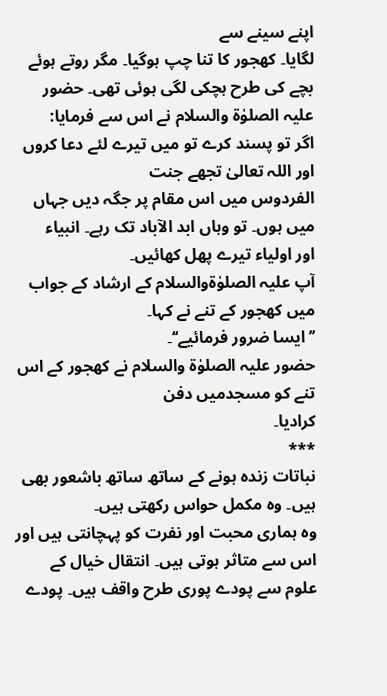اپنے سینے سے
لگایا۔ کھجور کا تنا چپ ہوگیا۔ مگر روتے ہوئے بچے کی طرح ہچکی لگی ہوئی تھی۔ حضور
علیہ الصلوٰۃ والسلام نے اس سے فرمایا:
اگر تو پسند کرے تو میں تیرے لئے دعا کروں اور اللہ تعالیٰ تجھے جنت
الفردوس میں اس مقام پر جگہ دیں جہاں میں ہوں۔ تو وہاں ابد الآباد تک رہے۔ انبیاء
اور اولیاء تیرے پھل کھائیں۔
آپ علیہ الصلوٰۃوالسلام کے ارشاد کے جواب میں کھجور کے تنے نے کہا۔
’’ایسا ضرور فرمائیے‘‘۔
حضور علیہ الصلوٰۃ والسلام نے کھجور کے اس تنے کو مسجدمیں دفن
کرادیا۔
***
نباتات زندہ ہونے کے ساتھ ساتھ باشعور بھی ہیں۔ وہ مکمل حواس رکھتی ہیں۔
وہ ہماری محبت اور نفرت کو پہچانتی ہیں اور اس سے متاثر ہوتی ہیں۔ انتقال خیال کے
علوم سے پودے پوری طرح واقف ہیں۔ پودے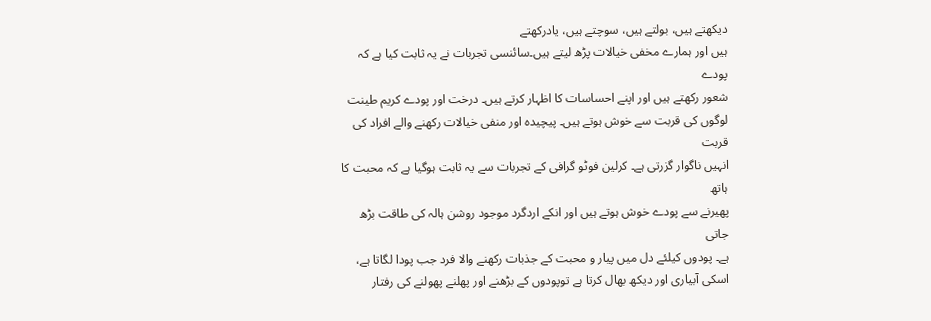دیکھتے ہیں، بولتے ہیں، سوچتے ہیں، یادرکھتے
ہیں اور ہمارے مخفی خیالات پڑھ لیتے ہیں۔سائنسی تجربات نے یہ ثابت کیا ہے کہ پودے
شعور رکھتے ہیں اور اپنے احساسات کا اظہار کرتے ہیں۔ درخت اور پودے کریم طینت
لوگوں کی قربت سے خوش ہوتے ہیں۔ پیچیدہ اور منفی خیالات رکھنے والے افراد کی قربت
انہیں ناگوار گزرتی ہے۔ کرلین فوٹو گرافی کے تجربات سے یہ ثابت ہوگیا ہے کہ محبت کا ہاتھ
پھیرنے سے پودے خوش ہوتے ہیں اور انکے اردگرد موجود روشن ہالہ کی طاقت بڑھ جاتی
ہے۔ پودوں کیلئے دل میں پیار و محبت کے جذبات رکھنے والا فرد جب پودا لگاتا ہے،
اسکی آبیاری اور دیکھ بھال کرتا ہے توپودوں کے بڑھنے اور پھلنے پھولنے کی رفتار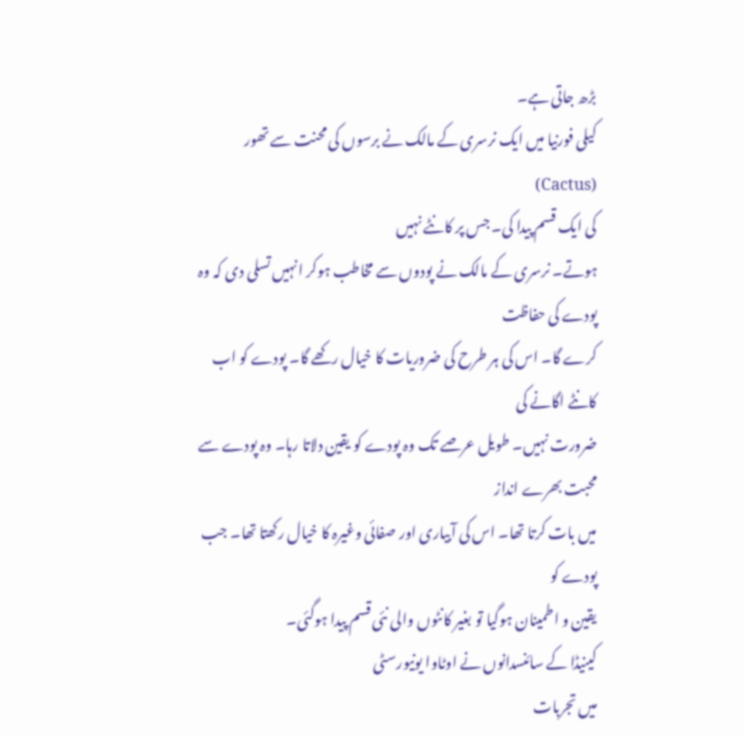بڑھ جاتی ہے۔
کیلی فورنیا میں ایک نرسری کے مالک نے برسوں کی محنت سے تھور (Cactus)
کی ایک قسم پیدا کی۔ جس پر کانٹے نہیں
ہوتے۔ نرسری کے مالک نے پودوں سے مخاطب ہوکر انہیں تسلی دی کہ وہ پودے کی حفاظت
کرے گا۔ اس کی ہر طرح کی ضروریات کا خیال رکھے گا۔ پودے کو اب کانٹے اگانے کی
ضرورت نہیں۔ طویل عرصے تک وہ پودے کو یقین دلاتا رہا۔ وہ پودے سے محبت بھرے انداز
میں بات کرتا تھا۔ اس کی آبیاری اور صفائی وغیرہ کا خیال رکھتا تھا۔ جب پودے کو
یقین و اطمینان ہوگیا تو بغیر کانٹوں والی نئی قسم پیدا ہوگئی۔
کینیڈا کے سائنسدانوں نے اوٹاوا یونیورسٹی
میں تجربات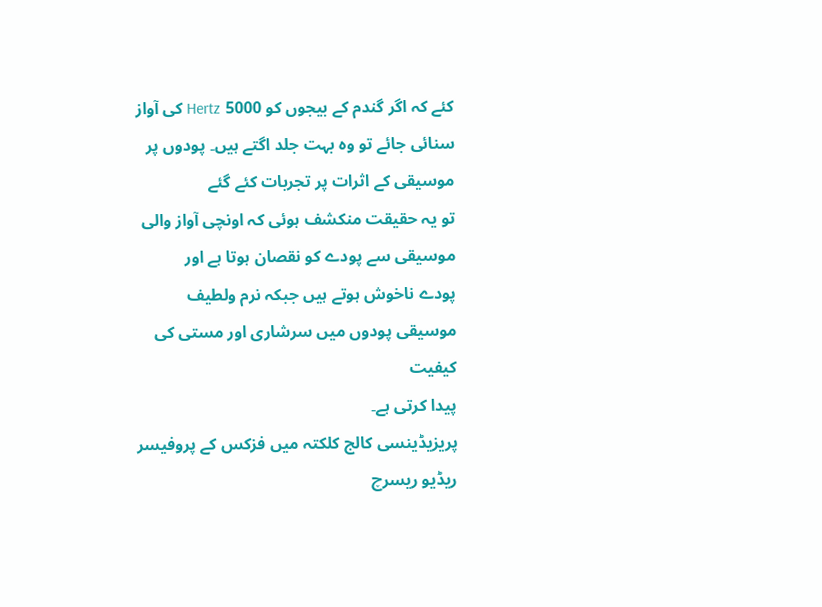کئے کہ اگر گندم کے بیجوں کو 5000 Hertz کی آواز
سنائی جائے تو وہ بہت جلد اگتے ہیں۔ پودوں پر موسیقی کے اثرات پر تجربات کئے گئے
تو یہ حقیقت منکشف ہوئی کہ اونچی آواز والی موسیقی سے پودے کو نقصان ہوتا ہے اور
پودے ناخوش ہوتے ہیں جبکہ نرم ولطیف موسیقی پودوں میں سرشاری اور مستی کی کیفیت
پیدا کرتی ہے۔
پریزیڈینسی کالج کلکتہ میں فزکس کے پروفیسر ریڈیو ریسرچ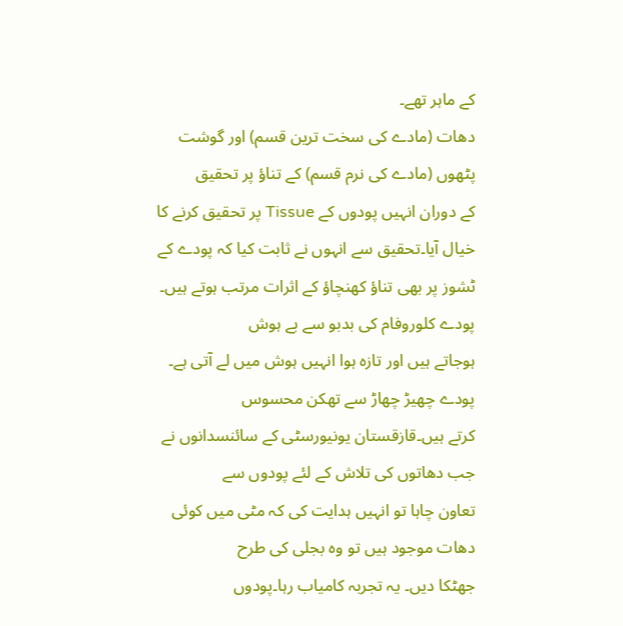کے ماہر تھے۔
دھات (مادے کی سخت ترین قسم) اور گوشت پٹھوں (مادے کی نرم قسم) کے تناؤ پر تحقیق
کے دوران انہیں پودوں کے Tissue پر تحقیق کرنے کا خیال آیا۔تحقیق سے انہوں نے ثابت کیا کہ پودے کے
ٹشوز پر بھی تناؤ کھنچاؤ کے اثرات مرتب ہوتے ہیں۔ پودے کلوروفام کی بدبو سے بے ہوش
ہوجاتے ہیں اور تازہ ہوا انہیں ہوش میں لے آتی ہے۔ پودے چھیڑ چھاڑ سے تھکن محسوس
کرتے ہیں۔قازقستان یونیورسٹی کے سائنسدانوں نے جب دھاتوں کی تلاش کے لئے پودوں سے
تعاون چاہا تو انہیں ہدایت کی کہ مٹی میں کوئی دھات موجود ہیں تو وہ بجلی کی طرح
جھٹکا دیں۔ یہ تجربہ کامیاب رہا۔پودوں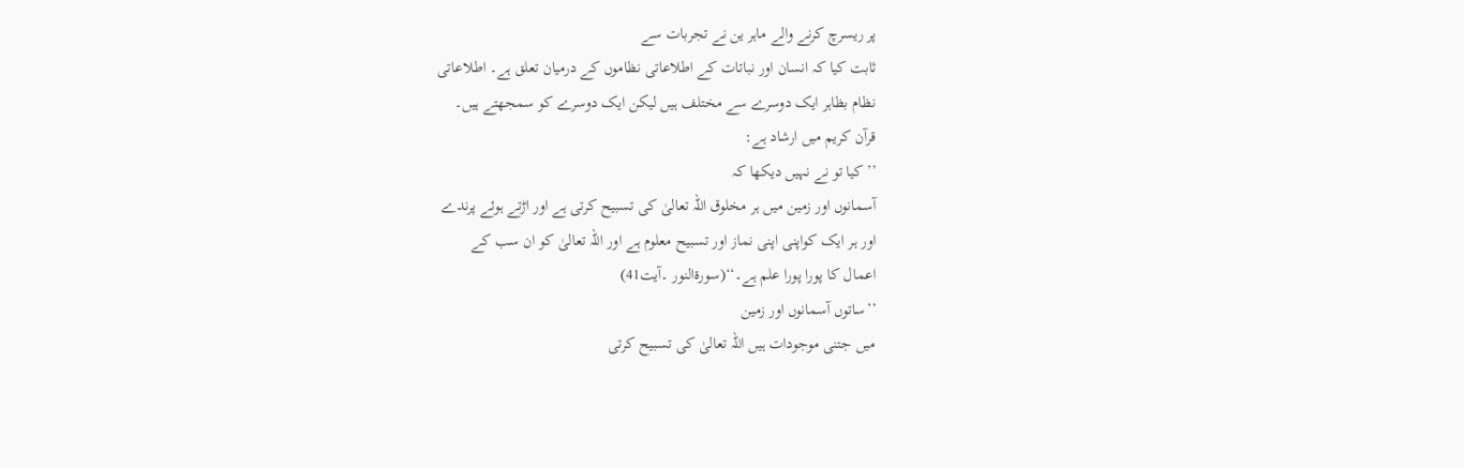پر ریسرچ کرنے والے ماہر ین نے تجربات سے
ثابت کیا کہ انسان اور نباتات کے اطلاعاتی نظاموں کے درمیان تعلق ہے۔ اطلاعاتی
نظام بظاہر ایک دوسرے سے مختلف ہیں لیکن ایک دوسرے کو سمجھتے ہیں۔
قرآن کریم میں ارشاد ہے:
’’کیا تو نے نہیں دیکھا کہ
آسمانوں اور زمین میں ہر مخلوق اللہ تعالیٰ کی تسبیح کرتی ہے اور اڑتے ہوئے پرندے
اور ہر ایک کواپنی اپنی نماز اور تسبیح معلوم ہے اور اللہ تعالیٰ کو ان سب کے
اعمال کا پورا پورا علم ہے۔‘‘(سورۃالنور ۔آیت41)
’’ساتوں آسمانوں اور زمین
میں جتنی موجودات ہیں اللہ تعالیٰ کی تسبیح کرتی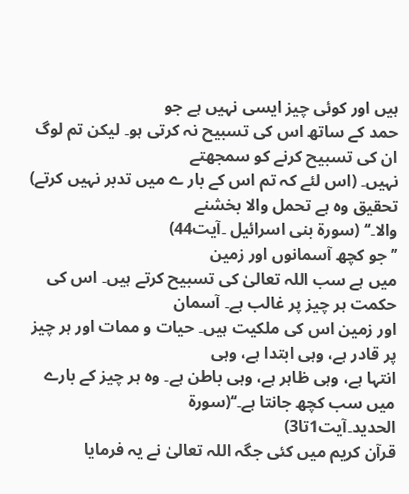ہیں اور کوئی چیز ایسی نہیں ہے جو
حمد کے ساتھ اس کی تسبیح نہ کرتی ہو۔ لیکن تم لوگ ان کی تسبیح کرنے کو سمجھتے
نہیں۔ (اس لئے کہ تم اس کے بار ے میں تدبر نہیں کرتے) تحقیق وہ ہے تحمل والا بخشنے
والا۔‘‘ (سورۃ بنی اسرائیل ۔آیت44)
’’جو کچھ آسمانوں اور زمین
میں ہے سب اللہ تعالیٰ کی تسبیح کرتے ہیں۔ اس کی حکمت ہر چیز پر غالب ہے۔ آسمان
اور زمین اس کی ملکیت ہیں۔ حیات و ممات اور ہر چیز پر قادر ہے، وہی ابتدا ہے، وہی
انتہا ہے، وہی ظاہر ہے، وہی باطن ہے۔ وہ ہر چیز کے بارے میں سب کچھ جانتا ہے۔‘‘(سورۃ
الحدید۔آیت1تا3)
قرآن کریم میں کئی جگہ اللہ تعالیٰ نے یہ فرمایا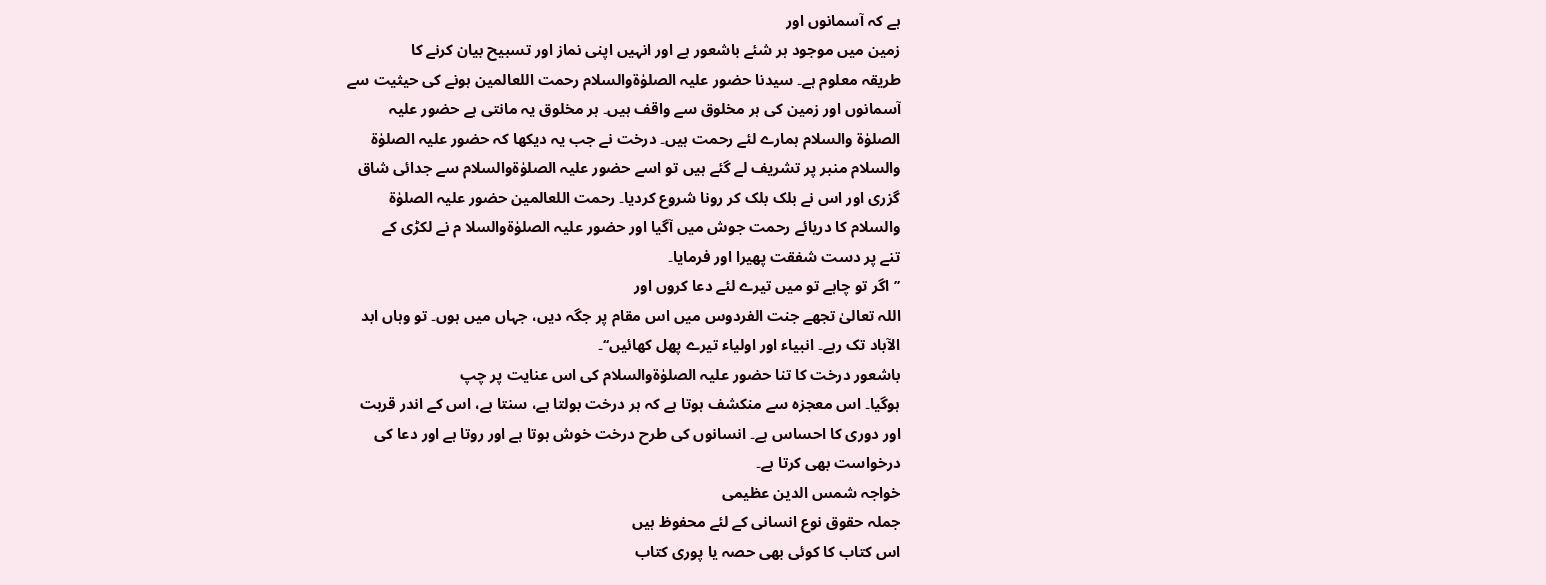ہے کہ آسمانوں اور
زمین میں موجود ہر شئے باشعور ہے اور انہیں اپنی نماز اور تسبیح بیان کرنے کا
طریقہ معلوم ہے۔ سیدنا حضور علیہ الصلوٰۃوالسلام رحمت اللعالمین ہونے کی حیثیت سے
آسمانوں اور زمین کی ہر مخلوق سے واقف ہیں۔ ہر مخلوق یہ مانتی ہے حضور علیہ
الصلوٰۃ والسلام ہمارے لئے رحمت ہیں۔ درخت نے جب یہ دیکھا کہ حضور علیہ الصلوٰۃ
والسلام منبر پر تشریف لے گئے ہیں تو اسے حضور علیہ الصلوٰۃوالسلام سے جدائی شاق
گزری اور اس نے بلک بلک کر رونا شروع کردیا۔ رحمت اللعالمین حضور علیہ الصلوٰۃ
والسلام کا دریائے رحمت جوش میں آگیا اور حضور علیہ الصلوٰۃوالسلا م نے لکڑی کے
تنے پر دست شفقت پھیرا اور فرمایا۔
’’اگر تو چاہے تو میں تیرے لئے دعا کروں اور
اللہ تعالیٰ تجھے جنت الفردوس میں اس مقام پر جگہ دیں، جہاں میں ہوں۔ تو وہاں ابد
الآباد تک رہے۔ انبیاء اور اولیاء تیرے پھل کھائیں‘‘۔
باشعور درخت کا تنا حضور علیہ الصلوٰۃوالسلام کی اس عنایت پر چپ
ہوگیا۔ اس معجزہ سے منکشف ہوتا ہے کہ ہر درخت بولتا ہے، سنتا ہے، اس کے اندر قربت
اور دوری کا احساس ہے۔ انسانوں کی طرح درخت خوش ہوتا ہے اور روتا ہے اور دعا کی
درخواست بھی کرتا ہے۔
خواجہ شمس الدین عظیمی
جملہ حقوق نوع انسانی کے لئے محفوظ ہیں
اس کتاب کا کوئی بھی حصہ یا پوری کتاب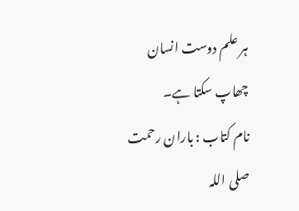ہر علم دوست انسان چھاپ سکتا ہے۔
نام کتاب : باران رحمت صلی اللہ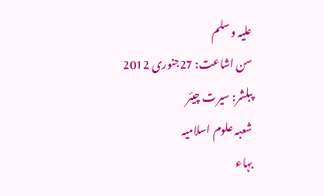علیہ وسلم
سن اشاعت: 27جنوری 2012
پبلشر: سیرت چیئر
شعبہ علوم اسلامیہ
بہاء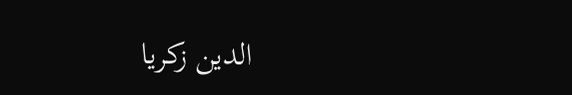الدین زکریا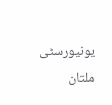یونیورسٹی ملتان